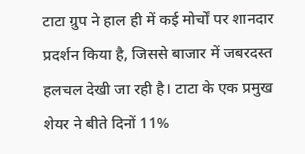टाटा ग्रुप ने हाल ही में कई मोर्चों पर शानदार प्रदर्शन किया है, जिससे बाजार में जबरदस्त हलचल देखी जा रही है। टाटा के एक प्रमुख शेयर ने बीते दिनों 11%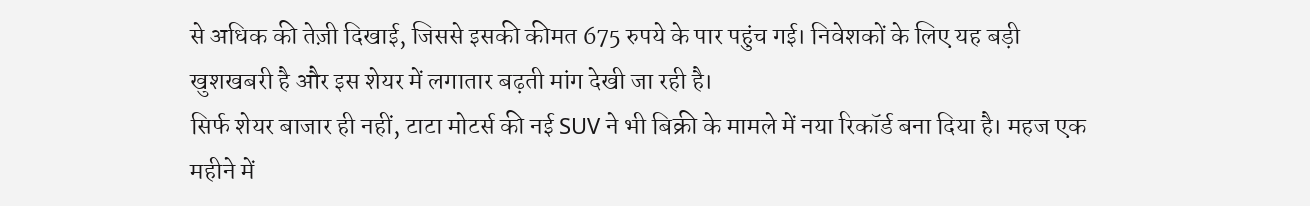से अधिक की तेज़ी दिखाई, जिससे इसकी कीमत 675 रुपये के पार पहुंच गई। निवेशकों के लिए यह बड़ी खुशखबरी है और इस शेयर में लगातार बढ़ती मांग देखी जा रही है।
सिर्फ शेयर बाजार ही नहीं, टाटा मोटर्स की नई SUV ने भी बिक्री के मामले में नया रिकॉर्ड बना दिया है। महज एक महीने में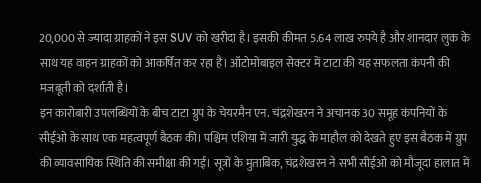20,000 से ज्यादा ग्राहकों ने इस SUV को खरीदा है। इसकी कीमत 5.64 लाख रुपये है और शानदार लुक के साथ यह वाहन ग्राहकों को आकर्षित कर रहा है। ऑटोमोबाइल सेक्टर में टाटा की यह सफलता कंपनी की मजबूती को दर्शाती है।
इन कारोबारी उपलब्धियों के बीच टाटा ग्रुप के चेयरमैन एन. चंद्रशेखरन ने अचानक 30 समूह कंपनियों के सीईओ के साथ एक महत्वपूर्ण बैठक की। पश्चिम एशिया में जारी युद्ध के माहौल को देखते हुए इस बैठक में ग्रुप की व्यावसायिक स्थिति की समीक्षा की गई। सूत्रों के मुताबिक, चंद्रशेखरन ने सभी सीईओ को मौजूदा हालात में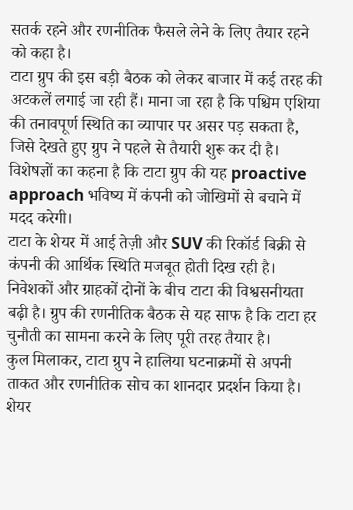सतर्क रहने और रणनीतिक फैसले लेने के लिए तैयार रहने को कहा है।
टाटा ग्रुप की इस बड़ी बैठक को लेकर बाजार में कई तरह की अटकलें लगाई जा रही हैं। माना जा रहा है कि पश्चिम एशिया की तनावपूर्ण स्थिति का व्यापार पर असर पड़ सकता है, जिसे देखते हुए ग्रुप ने पहले से तैयारी शुरू कर दी है। विशेषज्ञों का कहना है कि टाटा ग्रुप की यह proactive approach भविष्य में कंपनी को जोखिमों से बचाने में मदद करेगी।
टाटा के शेयर में आई तेज़ी और SUV की रिकॉर्ड बिक्री से कंपनी की आर्थिक स्थिति मजबूत होती दिख रही है। निवेशकों और ग्राहकों दोनों के बीच टाटा की विश्वसनीयता बढ़ी है। ग्रुप की रणनीतिक बैठक से यह साफ है कि टाटा हर चुनौती का सामना करने के लिए पूरी तरह तैयार है।
कुल मिलाकर, टाटा ग्रुप ने हालिया घटनाक्रमों से अपनी ताकत और रणनीतिक सोच का शानदार प्रदर्शन किया है। शेयर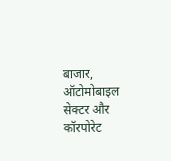बाजार, ऑटोमोबाइल सेक्टर और कॉरपोरेट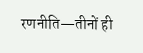रणनीति—तीनों ही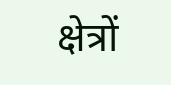क्षेत्रों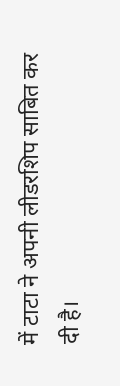में टाटा ने अपनी लीडरशिप साबित कर दी है।